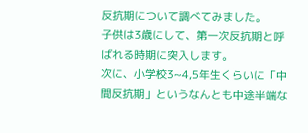反抗期について調べてみました。
子供は3歳にして、第一次反抗期と呼ばれる時期に突入します。
次に、小学校3~4,5年生くらいに「中間反抗期」というなんとも中途半端な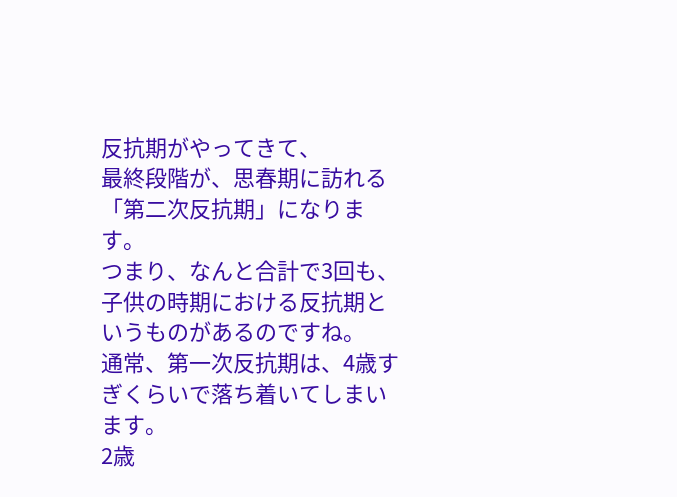反抗期がやってきて、
最終段階が、思春期に訪れる「第二次反抗期」になります。
つまり、なんと合計で3回も、子供の時期における反抗期というものがあるのですね。
通常、第一次反抗期は、4歳すぎくらいで落ち着いてしまいます。
2歳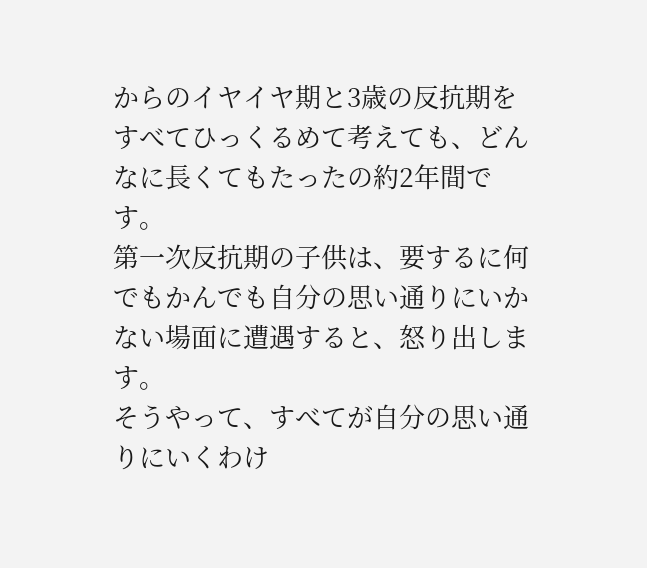からのイヤイヤ期と3歳の反抗期をすべてひっくるめて考えても、どんなに長くてもたったの約2年間です。
第一次反抗期の子供は、要するに何でもかんでも自分の思い通りにいかない場面に遭遇すると、怒り出します。
そうやって、すべてが自分の思い通りにいくわけ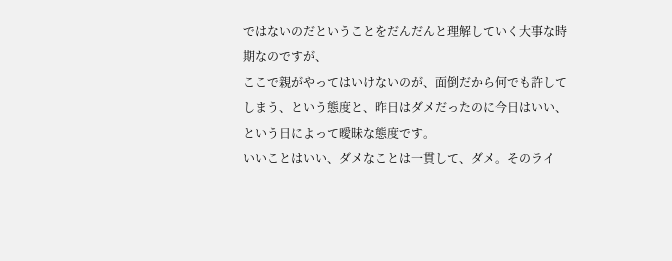ではないのだということをだんだんと理解していく大事な時期なのですが、
ここで親がやってはいけないのが、面倒だから何でも許してしまう、という態度と、昨日はダメだったのに今日はいい、という日によって曖昧な態度です。
いいことはいい、ダメなことは一貫して、ダメ。そのライ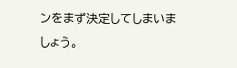ンをまず決定してしまいましょう。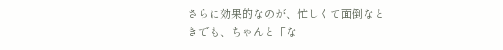さらに効果的なのが、忙しくて面倒なときでも、ちゃんと「な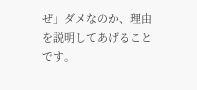ぜ」ダメなのか、理由を説明してあげることです。